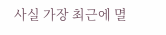사실 가장 최근에 멸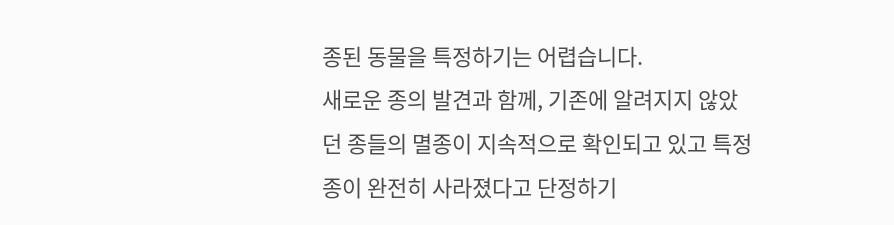종된 동물을 특정하기는 어렵습니다.
새로운 종의 발견과 함께, 기존에 알려지지 않았던 종들의 멸종이 지속적으로 확인되고 있고 특정 종이 완전히 사라졌다고 단정하기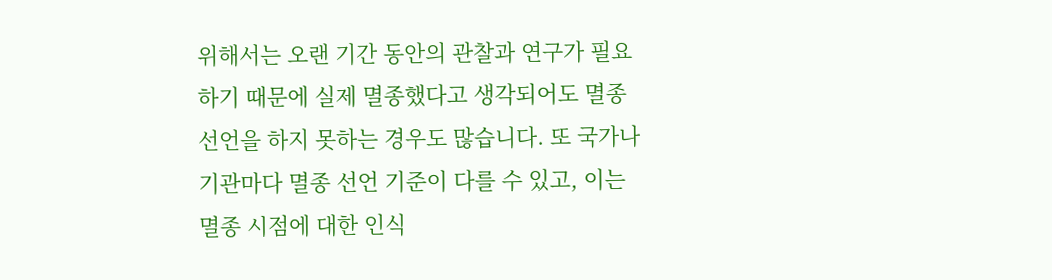위해서는 오랜 기간 동안의 관찰과 연구가 필요하기 때문에 실제 멸종했다고 생각되어도 멸종 선언을 하지 못하는 경우도 많습니다. 또 국가나 기관마다 멸종 선언 기준이 다를 수 있고, 이는 멸종 시점에 대한 인식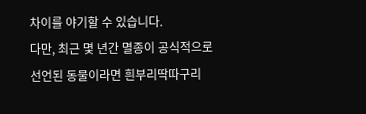차이를 야기할 수 있습니다.
다만, 최근 몇 년간 멸종이 공식적으로 선언된 동물이라면 흰부리딱따구리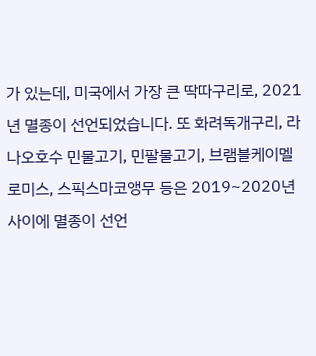가 있는데, 미국에서 가장 큰 딱따구리로, 2021년 멸종이 선언되었습니다. 또 화려독개구리, 라나오호수 민물고기, 민팔물고기, 브램블케이멜로미스, 스픽스마코앵무 등은 2019~2020년 사이에 멸종이 선언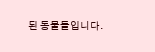된 동물들입니다.